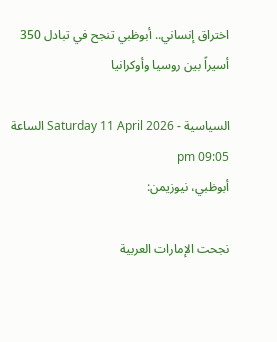اختراق إنساني.. أبوظبي تنجح في تبادل 350 أسيراً بين روسيا وأوكرانيا

السياسية - Saturday 11 April 2026 الساعة 09:05 pm
أبوظبي، نيوزيمن:

نجحت الإمارات العربية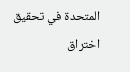المتحدة في تحقيق اختراق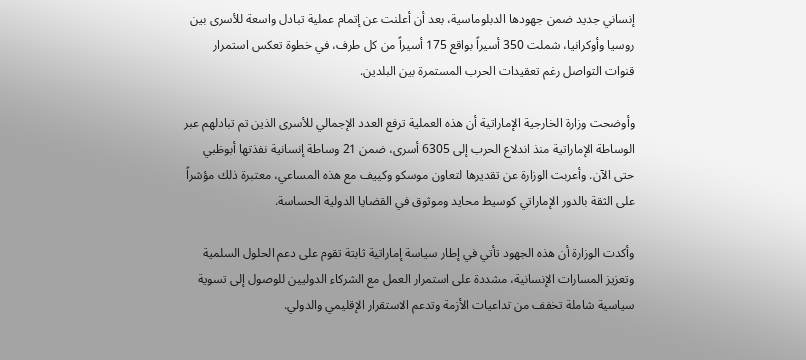إنساني جديد ضمن جهودها الدبلوماسية، بعد أن أعلنت عن إتمام عملية تبادل واسعة للأسرى بين روسيا وأوكرانيا، شملت 350 أسيراً بواقع 175 أسيراً من كل طرف، في خطوة تعكس استمرار قنوات التواصل رغم تعقيدات الحرب المستمرة بين البلدين.

وأوضحت وزارة الخارجية الإماراتية أن هذه العملية ترفع العدد الإجمالي للأسرى الذين تم تبادلهم عبر الوساطة الإماراتية منذ اندلاع الحرب إلى 6305 أسرى، ضمن 21 وساطة إنسانية نفذتها أبوظبي حتى الآن. وأعربت الوزارة عن تقديرها لتعاون موسكو وكييف مع هذه المساعي، معتبرة ذلك مؤشراً على الثقة بالدور الإماراتي كوسيط محايد وموثوق في القضايا الدولية الحساسة.

وأكدت الوزارة أن هذه الجهود تأتي في إطار سياسة إماراتية ثابتة تقوم على دعم الحلول السلمية وتعزيز المسارات الإنسانية، مشددة على استمرار العمل مع الشركاء الدوليين للوصول إلى تسوية سياسية شاملة تخفف من تداعيات الأزمة وتدعم الاستقرار الإقليمي والدولي.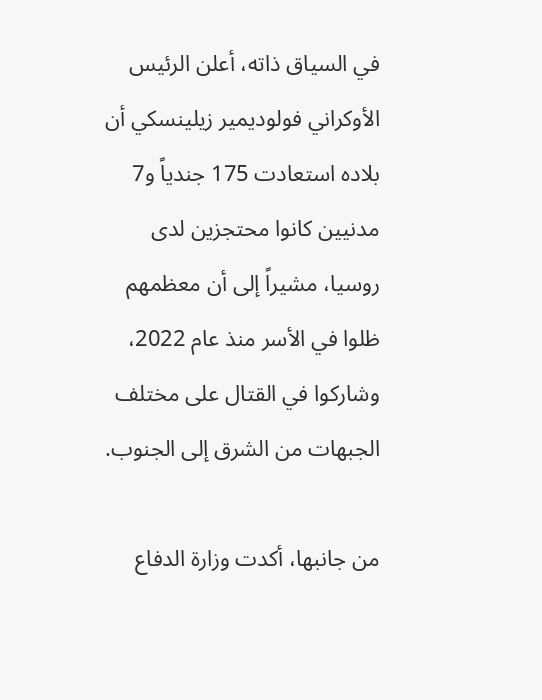في السياق ذاته، أعلن الرئيس الأوكراني فولوديمير زيلينسكي أن بلاده استعادت 175 جندياً و7 مدنيين كانوا محتجزين لدى روسيا، مشيراً إلى أن معظمهم ظلوا في الأسر منذ عام 2022، وشاركوا في القتال على مختلف الجبهات من الشرق إلى الجنوب.

من جانبها، أكدت وزارة الدفاع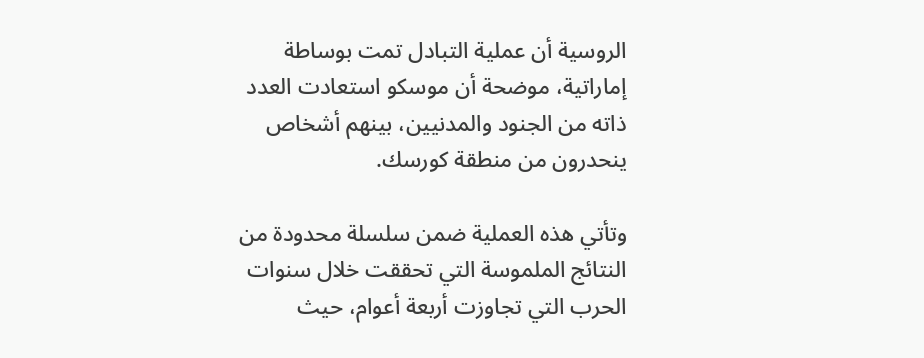الروسية أن عملية التبادل تمت بوساطة إماراتية، موضحة أن موسكو استعادت العدد ذاته من الجنود والمدنيين، بينهم أشخاص ينحدرون من منطقة كورسك.

وتأتي هذه العملية ضمن سلسلة محدودة من النتائج الملموسة التي تحققت خلال سنوات الحرب التي تجاوزت أربعة أعوام، حيث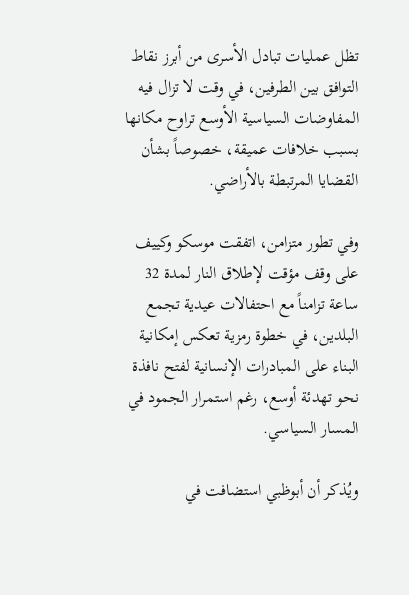تظل عمليات تبادل الأسرى من أبرز نقاط التوافق بين الطرفين، في وقت لا تزال فيه المفاوضات السياسية الأوسع تراوح مكانها بسبب خلافات عميقة، خصوصاً بشأن القضايا المرتبطة بالأراضي.

وفي تطور متزامن، اتفقت موسكو وكييف على وقف مؤقت لإطلاق النار لمدة 32 ساعة تزامناً مع احتفالات عيدية تجمع البلدين، في خطوة رمزية تعكس إمكانية البناء على المبادرات الإنسانية لفتح نافذة نحو تهدئة أوسع، رغم استمرار الجمود في المسار السياسي.

ويُذكر أن أبوظبي استضافت في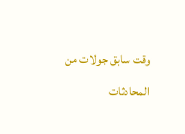وقت سابق جولات من المحادثات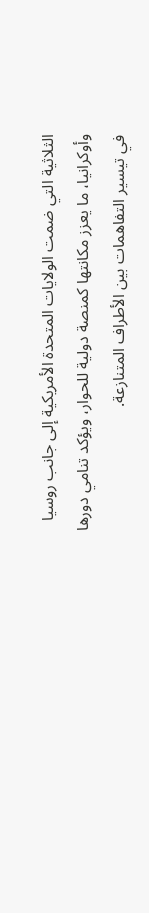الثلاثية التي ضمت الولايات المتحدة الأمريكية إلى جانب روسيا وأوكرانيا، ما يعزز مكانتها كمنصة دولية للحوار، ويؤكد تنامي دورها في تيسير التفاهمات بين الأطراف المتنازعة.